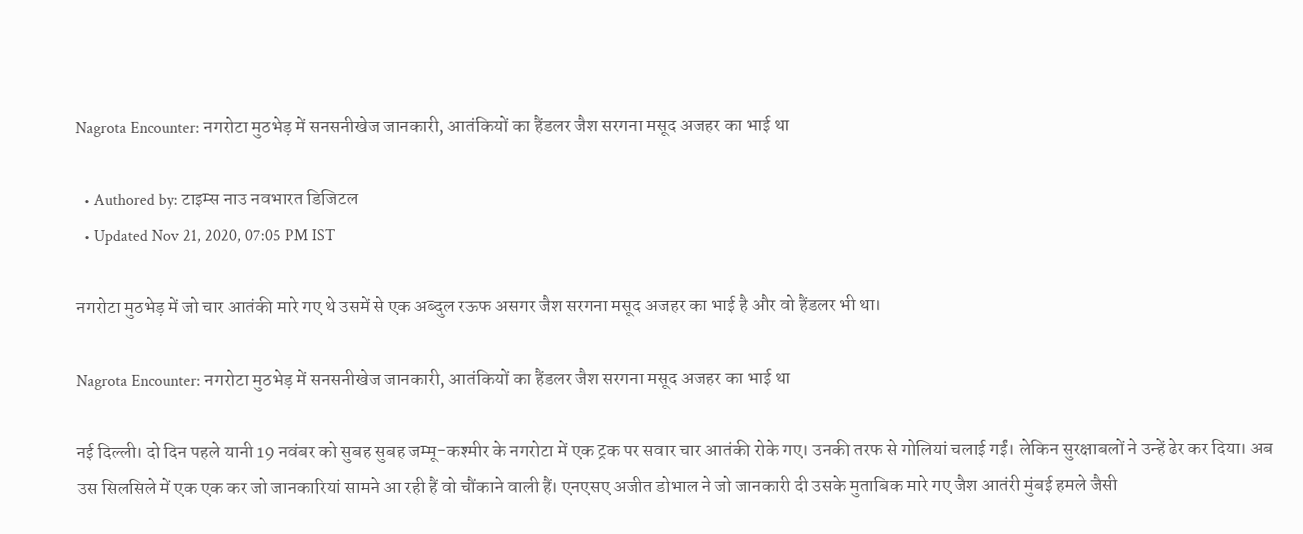Nagrota Encounter: नगरोटा मुठभेड़ में सनसनीखेज जानकारी, आतंकियों का हैंडलर जैश सरगना मसूद अजहर का भाई था

  • Authored by: टाइम्स नाउ नवभारत डिजिटल
  • Updated Nov 21, 2020, 07:05 PM IST

नगरोटा मुठभेड़ में जो चार आतंकी मारे गए थे उसमें से एक अब्दुल रऊफ असगर जैश सरगना मसूद अजहर का भाई है और वो हैंडलर भी था।

Nagrota Encounter: नगरोटा मुठभेड़ में सनसनीखेज जानकारी, आतंकियों का हैंडलर जैश सरगना मसूद अजहर का भाई था

नई दिल्ली। दो दिन पहले यानी 19 नवंबर को सुबह सुबह जम्मू-कश्मीर के नगरोटा में एक ट्रक पर सवार चार आतंकी रोके गए। उनकी तरफ से गोलियां चलाई गईं। लेकिन सुरक्षाबलों ने उन्हें ढेर कर दिया। अब उस सिलसिले में एक एक कर जो जानकारियां सामने आ रही हैं वो चौंकाने वाली हैं। एनएसए अजीत डोभाल ने जो जानकारी दी उसके मुताबिक मारे गए जैश आतंरी मुंबई हमले जैसी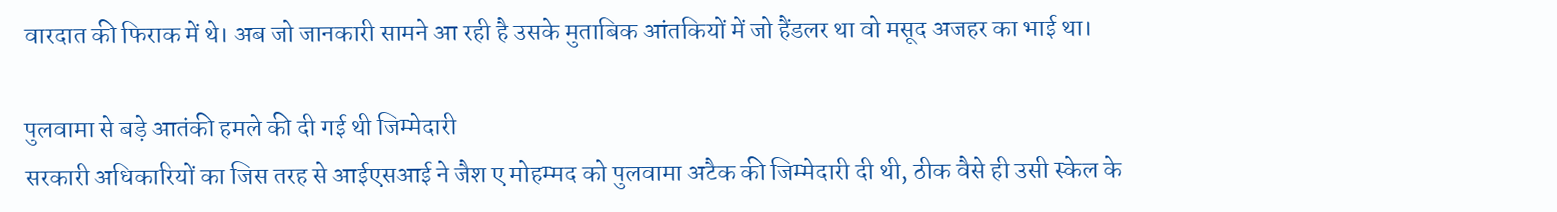वारदात की फिराक में थे। अब जो जानकारी सामने आ रही है उसके मुताबिक आंतकियों में जो हैंडलर था वो मसूद अजहर का भाई था।

पुलवामा से बड़े आतंकी हमले की दी गई थी जिम्मेदारी
सरकारी अधिकारियों का जिस तरह से आईएसआई ने जैश ए मोहम्मद को पुलवामा अटैक की जिम्मेदारी दी थी, ठीक वैसे ही उसी स्केल के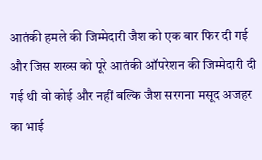आतंकी हमले की जिम्मेदारी जैश को एक बार फिर दी गई और जिस शख्स को पूरे आतंकी ऑपरेशन की जिम्मेदारी दी गई थी वो कोई और नहीं बल्कि जैश सरगना मसूद अजहर का भाई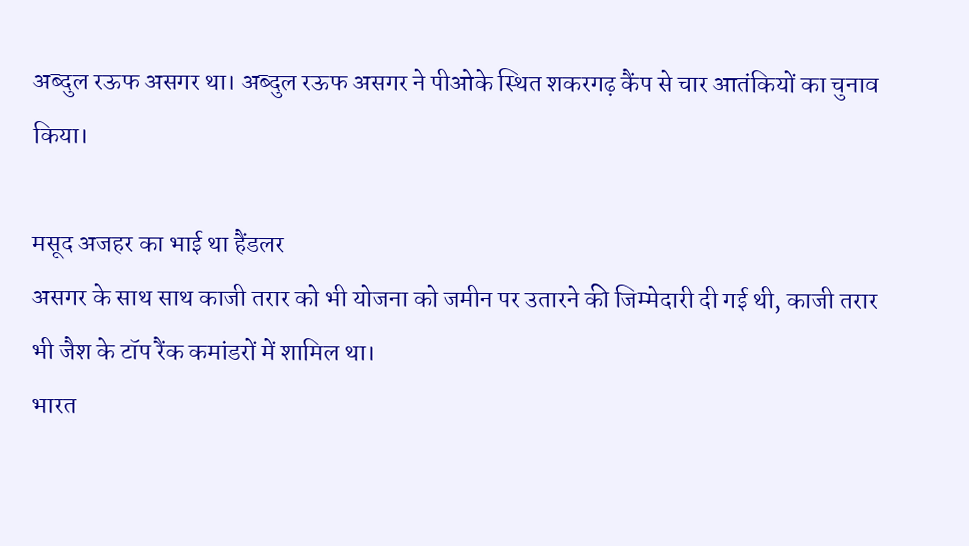अब्दुल रऊफ असगर था। अब्दुल रऊफ असगर ने पीओके स्थित शकरगढ़ कैंप से चार आतंकियों का चुनाव किया।

मसूद अजहर का भाई था हैंडलर
असगर के साथ साथ काजी तरार को भी योजना को जमीन पर उतारने की जिम्मेदारी दी गई थी, काजी तरार भी जैश के टॉप रैंक कमांडरों में शामिल था।
भारत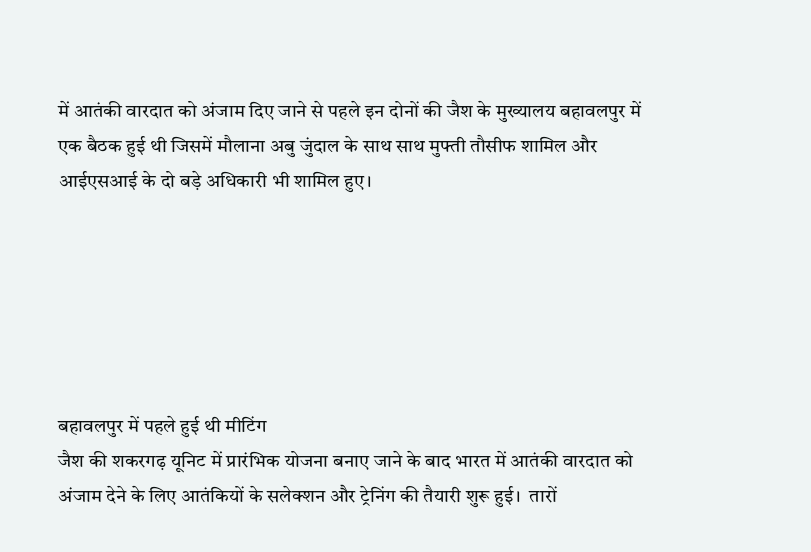में आतंकी वारदात को अंजाम दिए जाने से पहले इन दोनों की जैश के मुख्यालय बहावलपुर में एक बैठक हुई थी जिसमें मौलाना अबु जुंदाल के साथ साथ मुफ्ती तौसीफ शामिल और आईएसआई के दो बड़े अधिकारी भी शामिल हुए।






बहावलपुर में पहले हुई थी मीटिंग
जैश की शकरगढ़ यूनिट में प्रारंभिक योजना बनाए जाने के बाद भारत में आतंकी वारदात को अंजाम देने के लिए आतंकियों के सलेक्शन और ट्रेनिंग की तैयारी शुरू हुई।  तारों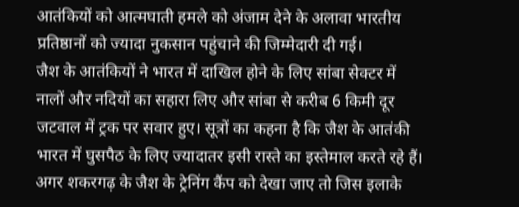आतंकियों को आत्मघाती हमले को अंजाम देने के अलावा भारतीय प्रतिष्ठानों को ज्यादा नुकसान पहुंचाने की जिम्मेदारी दी गई।
जैश के आतंकियों ने भारत में दाखिल होने के लिए सांबा सेक्टर में नालों और नदियों का सहारा लिए और सांबा से करीब 6 किमी दूर जटवाल में ट्रक पर सवार हुए। सूत्रों का कहना है कि जैश के आतंकी भारत में घुसपैठ के लिए ज्यादातर इसी रास्ते का इस्तेमाल करते रहे हैं। अगर शकरगढ़ के जैश के ट्रेनिंग कैंप को देखा जाए तो जिस इलाके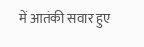में आतंकी सवार हुए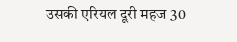उसकी एरियल दूरी महज 30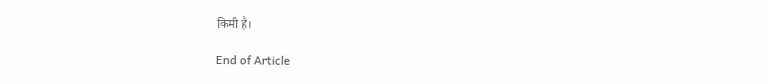किमी है।

End of Article